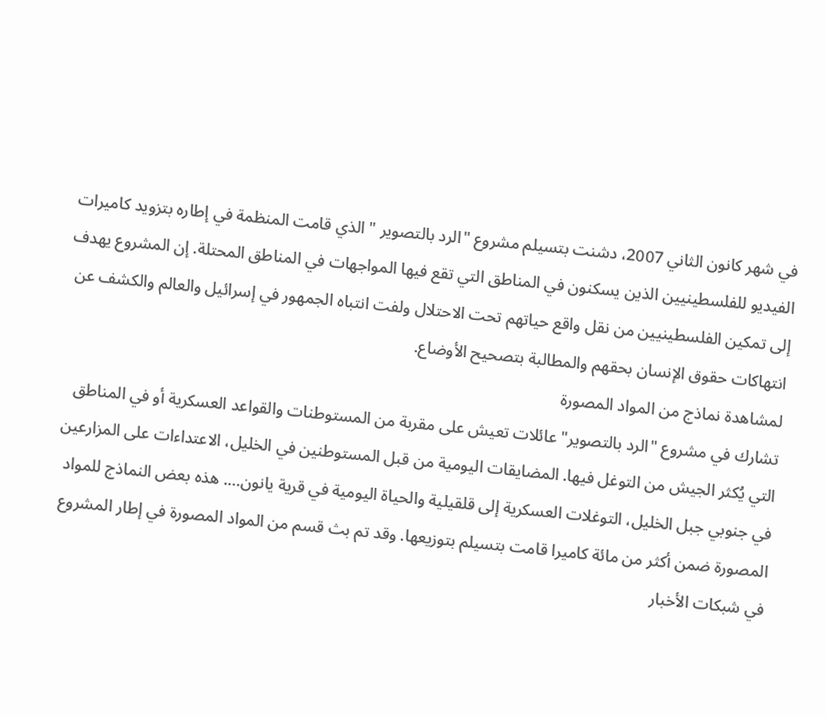في شهر كانون الثاني 2007، دشنت بتسيلم مشروع "الرد بالتصوير " الذي قامت المنظمة في إطاره بتزويد كاميرات الفيديو للفلسطينيين الذين يسكنون في المناطق التي تقع فيها المواجهات في المناطق المحتلة. إن المشروع يهدف إلى تمكين الفلسطينيين من نقل واقع حياتهم تحت الاحتلال ولفت انتباه الجمهور في إسرائيل والعالم والكشف عن انتهاكات حقوق الإنسان بحقهم والمطالبة بتصحيح الأوضاع.
لمشاهدة نماذج من المواد المصورة
تشارك في مشروع "الرد بالتصوير" عائلات تعيش على مقربة من المستوطنات والقواعد العسكرية أو في المناطق التي يُكثر الجيش من التوغل فيها. المضايقات اليومية من قبل المستوطنين في الخليل، الاعتداءات على المزارعين في جنوبي جبل الخليل، التوغلات العسكرية إلى قلقيلية والحياة اليومية في قرية يانون…. هذه بعض النماذج للمواد المصورة ضمن أكثر من مائة كاميرا قامت بتسيلم بتوزيعها. وقد تم بث قسم من المواد المصورة في إطار المشروع في شبكات الأخبار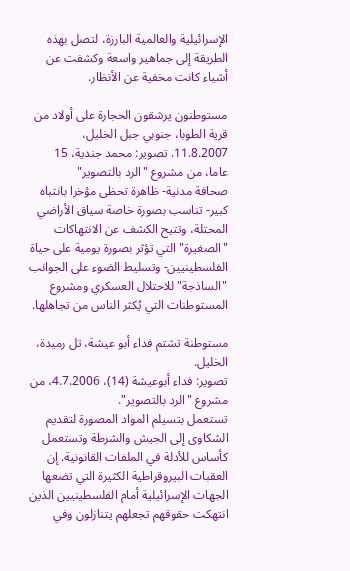الإسرائيلية والعالمية البارزة، لتصل بهذه الطريقة إلى جماهير واسعة وكشفت عن أشياء كانت مخفية عن الأنظار.

مستوطنون يرشقون الحجارة على أولاد من قرية الطوبا، جنوبي جبل الخليل، 11.8.2007. تصوير: محمد جندية، 15 عاما، من مشروع "الرد بالتصوير"
صحافة مدنية- ظاهرة تحظى مؤخرا بانتباه كبير- تناسب بصورة خاصة سياق الأراضي المحتلة، وتتيح الكشف عن الانتهاكات "الصغيرة" التي تؤثر بصورة يومية على حياة الفلسطينيين- وتسليط الضوء على الجوانب "الساذجة" للاحتلال العسكري ومشروع المستوطنات التي يُكثر الناس من تجاهلها.

مستوطنة تشتم فداء أبو عيشة، تل رميدة، الخليل.
تصوير: فداء أبوعيشة (14)، 4.7.2006، من مشروع "الرد بالتصوير".
تستعمل بتسيلم المواد المصورة لتقديم الشكاوى إلى الجيش والشرطة وتستعمل كأساس للأدلة في الملفات القانونية. إن العقبات البيروقراطية الكثيرة التي تضعها الجهات الإسرائيلية أمام الفلسطينيين الذين انتهكت حقوقهم تجعلهم يتنازلون وفي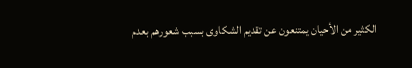الكثير من الأحيان يمتنعون عن تقديم الشكاوى بسبب شعورهم بعدم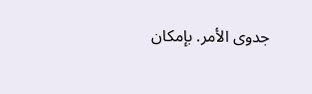جدوى الأمر. بإمكان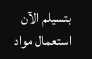بتسيلم الآن استعمال مواد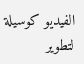الفيديو كوسيلة لتطوير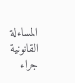المساءلة القانونية جراء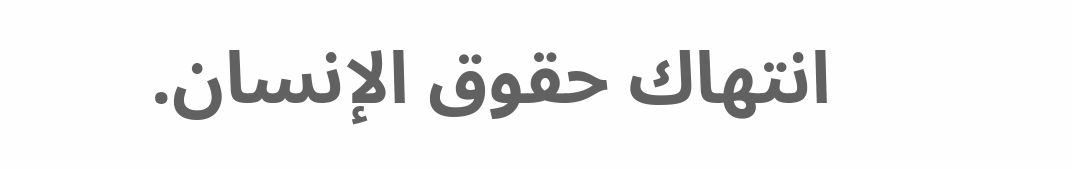انتهاك حقوق الإنسان.